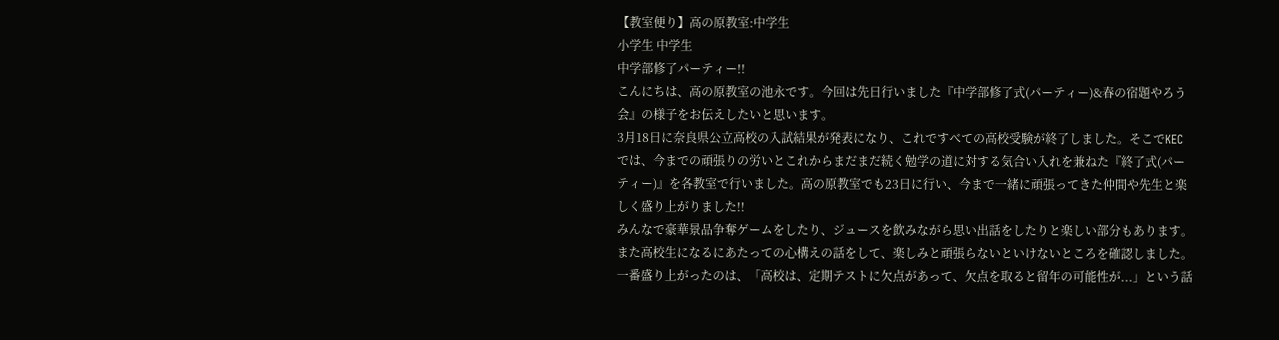【教室便り】高の原教室:中学生
小学生 中学生
中学部修了パーティー!!
こんにちは、高の原教室の池永です。今回は先日行いました『中学部修了式(パーティー)&春の宿題やろう会』の様子をお伝えしたいと思います。
3月18日に奈良県公立高校の入試結果が発表になり、これですべての高校受験が終了しました。そこでKECでは、今までの頑張りの労いとこれからまだまだ続く勉学の道に対する気合い入れを兼ねた『終了式(パーティー)』を各教室で行いました。高の原教室でも23日に行い、今まで一緒に頑張ってきた仲間や先生と楽しく盛り上がりました!!
みんなで豪華景品争奪ゲームをしたり、ジュースを飲みながら思い出話をしたりと楽しい部分もあります。また高校生になるにあたっての心構えの話をして、楽しみと頑張らないといけないところを確認しました。
一番盛り上がったのは、「高校は、定期テストに欠点があって、欠点を取ると留年の可能性が...」という話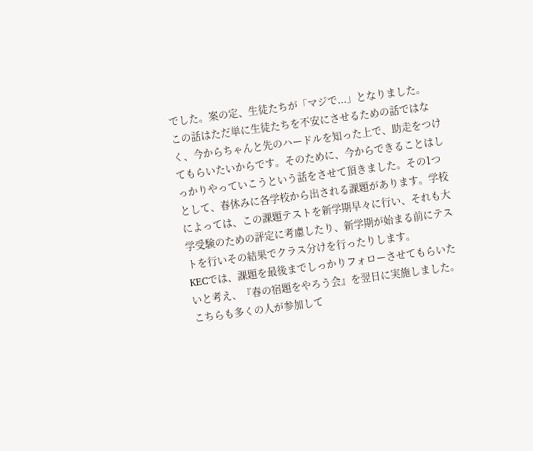でした。案の定、生徒たちが「マジで...」となりました。
この話はただ単に生徒たちを不安にさせるための話ではなく、今からちゃんと先のハードルを知った上で、助走をつけてもらいたいからです。そのために、今からできることはしっかりやっていこうという話をさせて頂きました。その1つとして、春休みに各学校から出される課題があります。学校によっては、この課題テストを新学期早々に行い、それも大学受験のための評定に考慮したり、新学期が始まる前にテストを行いその結果でクラス分けを行ったりします。
KECでは、課題を最後までしっかりフォローさせてもらいたいと考え、『春の宿題をやろう会』を翌日に実施しました。
こちらも多くの人が参加して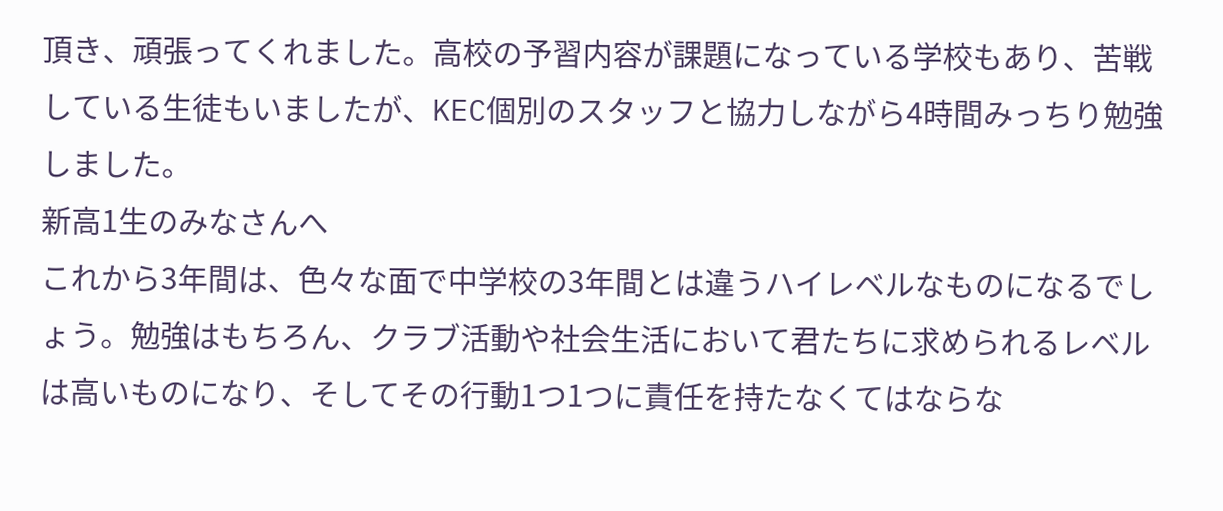頂き、頑張ってくれました。高校の予習内容が課題になっている学校もあり、苦戦している生徒もいましたが、KEC個別のスタッフと協力しながら4時間みっちり勉強しました。
新高1生のみなさんへ
これから3年間は、色々な面で中学校の3年間とは違うハイレベルなものになるでしょう。勉強はもちろん、クラブ活動や社会生活において君たちに求められるレベルは高いものになり、そしてその行動1つ1つに責任を持たなくてはならな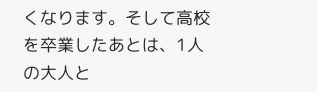くなります。そして高校を卒業したあとは、1人の大人と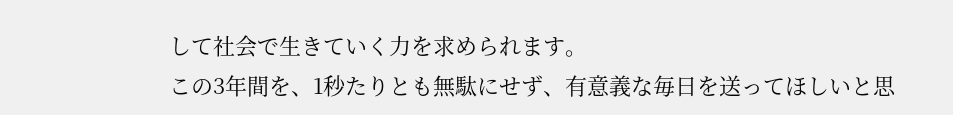して社会で生きていく力を求められます。
この3年間を、1秒たりとも無駄にせず、有意義な毎日を送ってほしいと思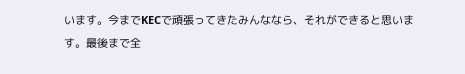います。今までKECで頑張ってきたみんななら、それができると思います。最後まで全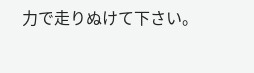力で走りぬけて下さい。